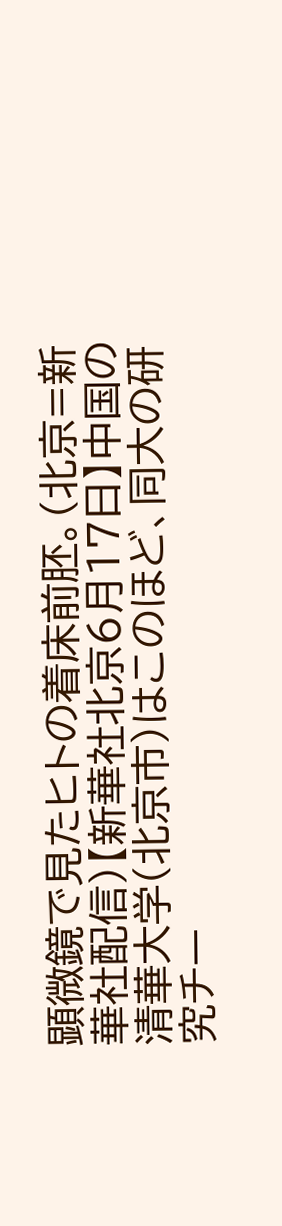顕微鏡で見たヒトの着床前胚。(北京=新華社配信)【新華社北京6月17日】中国の清華大学(北京市)はこのほど、同大の研究チー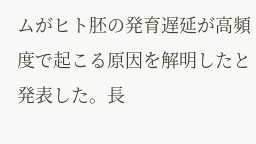ムがヒト胚の発育遅延が高頻度で起こる原因を解明したと発表した。長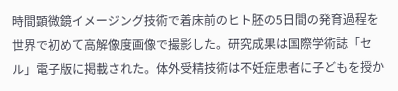時間顕微鏡イメージング技術で着床前のヒト胚の5日間の発育過程を世界で初めて高解像度画像で撮影した。研究成果は国際学術誌「セル」電子版に掲載された。体外受精技術は不妊症患者に子どもを授か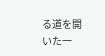る道を開いた一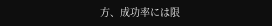方、成功率には限